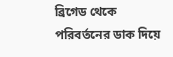ব্রিগেড থেকে পরিবর্তনের ডাক দিয়ে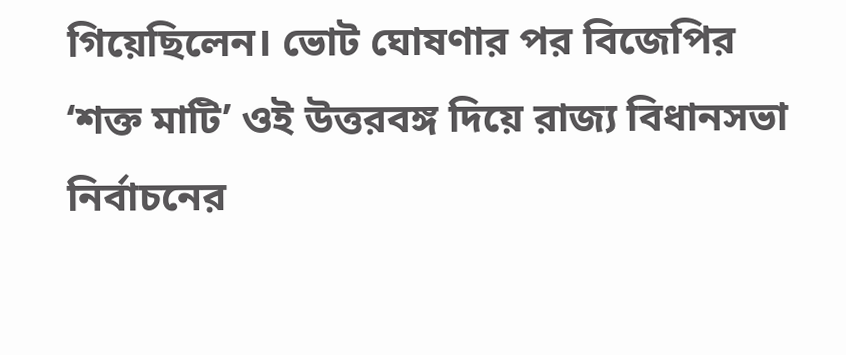গিয়েছিলেন। ভোট ঘোষণার পর বিজেপির ‘শক্ত মাটি’ ওই উত্তরবঙ্গ দিয়ে রাজ্য বিধানসভা নির্বাচনের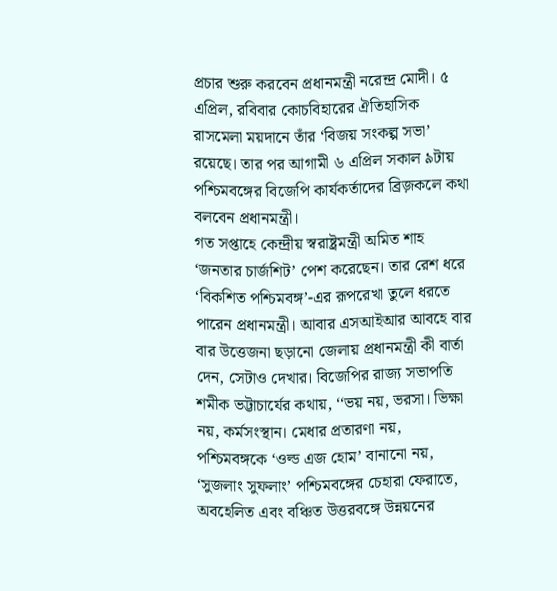প্রচার শুরু করবেন প্রধানমন্ত্রী নরেন্দ্র মোদী। ৫ এপ্রিল, রবিবার কোচবিহারের ঐতিহাসিক রাসমেলা ময়দানে তাঁর ‘বিজয় সংকল্প সভা’ রয়েছে। তার পর আগামী ৬ এপ্রিল সকাল ৯টায় পশ্চিমবঙ্গের বিজেপি কার্যকর্তাদের ব্রিজ়কলে কথা বলবেন প্রধানমন্ত্রী।
গত সপ্তাহে কেন্দ্রীয় স্বরাষ্ট্রমন্ত্রী অমিত শাহ ‘জনতার চার্জশিট’ পেশ করেছেন। তার রেশ ধরে ‘বিকশিত পশ্চিমবঙ্গ’-এর রূপরেখা তুলে ধরতে পারেন প্রধানমন্ত্রী। আবার এসআইআর আবহে বার বার উত্তেজনা ছড়ানো জেলায় প্রধানমন্ত্রী কী বার্তা দেন, সেটাও দেখার। বিজেপির রাজ্য সভাপতি শমীক ভট্টাচার্যের কথায়, ‘‘ভয় নয়, ভরসা। ভিক্ষা নয়, কর্মসংস্থান। মেধার প্রতারণা নয়, পশ্চিমবঙ্গকে ‘ওল্ড এজ হোম’ বানানো নয়, ‘সুজলাং সুফলাং’ পশ্চিমবঙ্গের চেহারা ফেরাতে, অবহেলিত এবং বঞ্চিত উত্তরবঙ্গে উন্নয়নের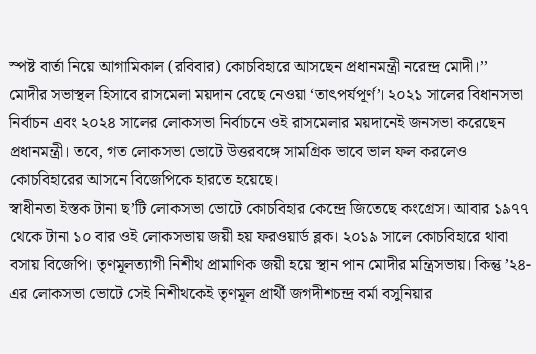স্পষ্ট বার্তা নিয়ে আগামিকাল (রবিবার) কোচবিহারে আসছেন প্রধানমন্ত্রী নরেন্দ্র মোদী।’’
মোদীর সভাস্থল হিসাবে রাসমেলা ময়দান বেছে নেওয়া ‘তাৎপর্যপূর্ণ’। ২০২১ সালের বিধানসভা নির্বাচন এবং ২০২৪ সালের লোকসভা নির্বাচনে ওই রাসমেলার ময়দানেই জনসভা করেছেন প্রধানমন্ত্রী। তবে, গত লোকসভা ভোটে উত্তরবঙ্গে সামগ্রিক ভাবে ভাল ফল করলেও কোচবিহারের আসনে বিজেপিকে হারতে হয়েছে।
স্বাধীনতা ইস্তক টানা ছ’টি লোকসভা ভোটে কোচবিহার কেন্দ্রে জিতেছে কংগ্রেস। আবার ১৯৭৭ থেকে টানা ১০ বার ওই লোকসভায় জয়ী হয় ফরওয়ার্ড ব্লক। ২০১৯ সালে কোচবিহারে থাবা বসায় বিজেপি। তৃণমূলত্যাগী নিশীথ প্রামাণিক জয়ী হয়ে স্থান পান মোদীর মন্ত্রিসভায়। কিন্তু ’২৪-এর লোকসভা ভোটে সেই নিশীথকেই তৃণমূল প্রার্থী জগদীশচন্দ্র বর্মা বসুনিয়ার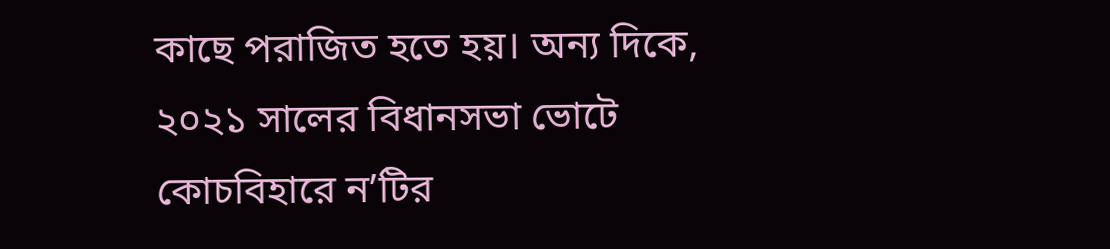কাছে পরাজিত হতে হয়। অন্য দিকে, ২০২১ সালের বিধানসভা ভোটে কোচবিহারে ন’টির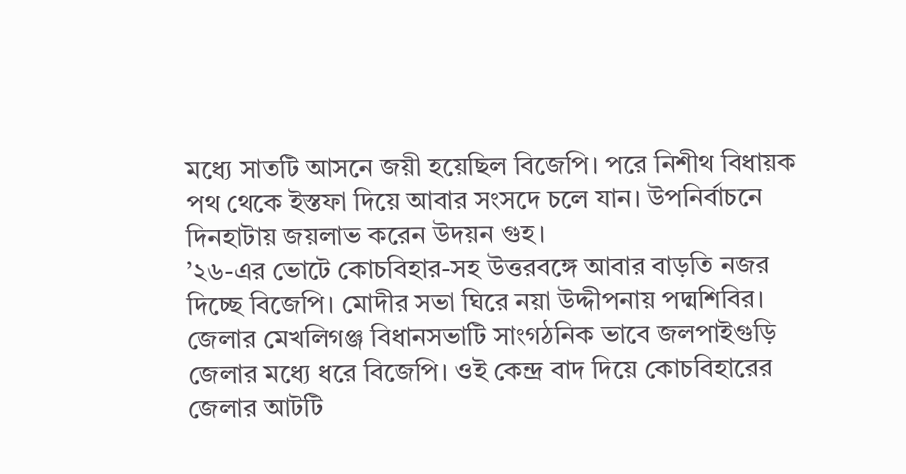মধ্যে সাতটি আসনে জয়ী হয়েছিল বিজেপি। পরে নিশীথ বিধায়ক পথ থেকে ইস্তফা দিয়ে আবার সংসদে চলে যান। উপনির্বাচনে দিনহাটায় জয়লাভ করেন উদয়ন গুহ।
’২৬-এর ভোটে কোচবিহার-সহ উত্তরবঙ্গে আবার বাড়তি নজর দিচ্ছে বিজেপি। মোদীর সভা ঘিরে নয়া উদ্দীপনায় পদ্মশিবির। জেলার মেখলিগঞ্জ বিধানসভাটি সাংগঠনিক ভাবে জলপাইগুড়ি জেলার মধ্যে ধরে বিজেপি। ওই কেন্দ্র বাদ দিয়ে কোচবিহারের জেলার আটটি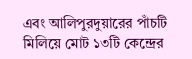এবং আলিপুরদুয়ারের পাঁচটি মিলিয়ে মোট ১৩টি কেন্দ্রের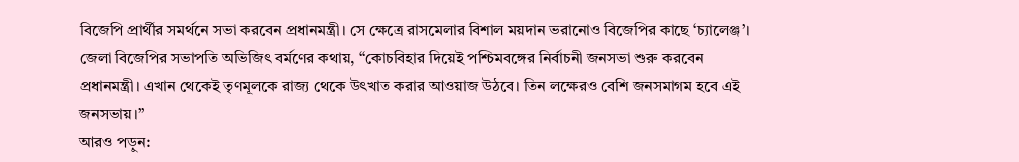বিজেপি প্রার্থীর সমর্থনে সভা করবেন প্রধানমন্ত্রী। সে ক্ষেত্রে রাসমেলার বিশাল ময়দান ভরানোও বিজেপির কাছে ‘চ্যালেঞ্জ’। জেলা বিজেপির সভাপতি অভিজিৎ বর্মণের কথায়, ‘‘কোচবিহার দিয়েই পশ্চিমবঙ্গের নির্বাচনী জনসভা শুরু করবেন প্রধানমন্ত্রী। এখান থেকেই তৃণমূলকে রাজ্য থেকে উৎখাত করার আওয়াজ উঠবে। তিন লক্ষেরও বেশি জনসমাগম হবে এই জনসভায়।’’
আরও পড়ুন: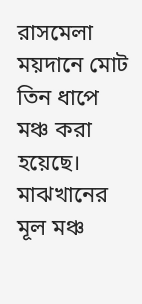রাসমেলা ময়দানে মোট তিন ধাপে মঞ্চ করা হয়েছে। মাঝখানের মূল মঞ্চ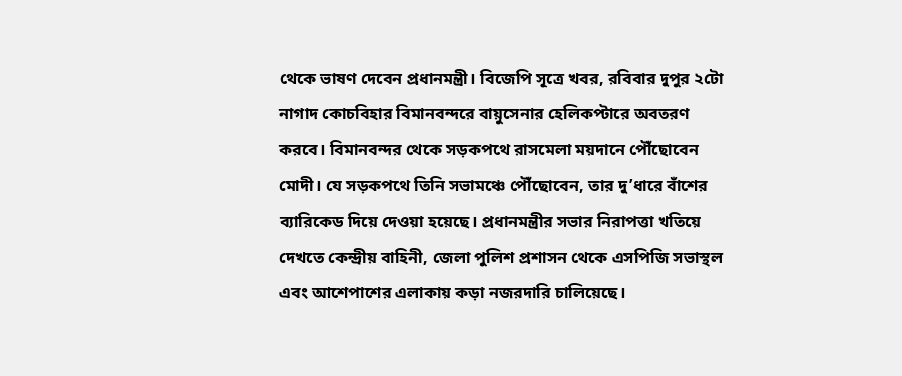থেকে ভাষণ দেবেন প্রধানমন্ত্রী। বিজেপি সূত্রে খবর, রবিবার দুপুর ২টো নাগাদ কোচবিহার বিমানবন্দরে বায়ুসেনার হেলিকপ্টারে অবতরণ করবে। বিমানবন্দর থেকে সড়কপথে রাসমেলা ময়দানে পৌঁছোবেন মোদী। যে সড়কপথে তিনি সভামঞ্চে পৌঁছোবেন, তার দু’ধারে বাঁশের ব্যারিকেড দিয়ে দেওয়া হয়েছে। প্রধানমন্ত্রীর সভার নিরাপত্তা খতিয়ে দেখতে কেন্দ্রীয় বাহিনী, জেলা পুলিশ প্রশাসন থেকে এসপিজি সভাস্থল এবং আশেপাশের এলাকায় কড়া নজরদারি চালিয়েছে।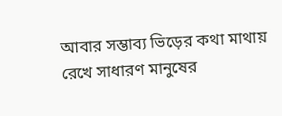আবার সম্ভাব্য ভিড়ের কথা মাথায় রেখে সাধারণ মানুষের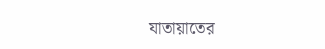যাতায়াতের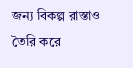জন্য বিকল্প রাস্তাও তৈরি করে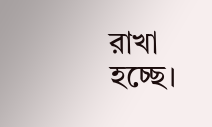রাখা হচ্ছে।